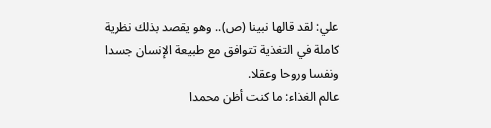علي: لقد قالها نبينا (ص).. وهو يقصد بذلك نظرية
كاملة في التغذية تتوافق مع طبيعة الإنسان جسدا ونفسا وروحا وعقلا.
عالم الغذاء: ما كنت أظن محمدا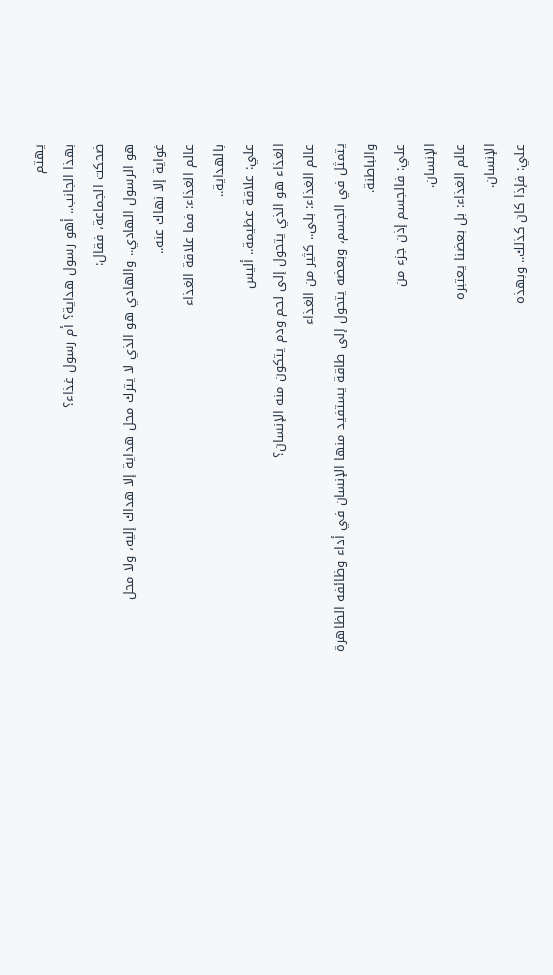يهتم
بهذا الجانب.. أهو رسول هداية؟ أم رسول غذاء؟
ضحكت الجماعة، فقال:
هو الرسول الهادي.. والهادي هو الذي لا يترك محل هداية إلا هداك إليه، ولا محل
غواية إلا نهاك عنه..
عالم الغذاء: فما علاقة الغذاء
بالهداية..
علي: علاقة عظيمة.. أليس
الغذاء هو الذي يتحول إلى لحم ودم يتكون منه الإنسان؟
عالم الغذاء: بلى.. كثير من الغذاء
يتمثل في الجسم، وبعضه يتحول إلى طاقة يستفيد منها الإنسان في أداء وظائفه الظاهرة
والباطنة.
علي: فالجسم إذن جزء من
الإنسان.
عالم الغذاء: بل بعضنا يعتبره
الإنسان.
علي: فإذا كان كذلك.. وبهذه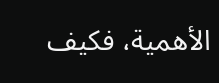الأهمية، فكيف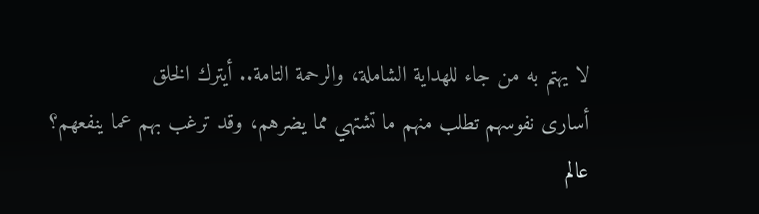لا يهتم به من جاء للهداية الشاملة، والرحمة التامة.. أيترك الخلق
أسارى نفوسهم تطلب منهم ما تشتهي مما يضرهم، وقد ترغب بهم عما ينفعهم؟
عالم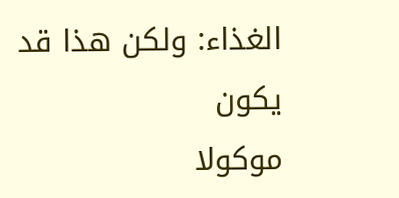الغذاء: ولكن هذا قد يكون
موكولا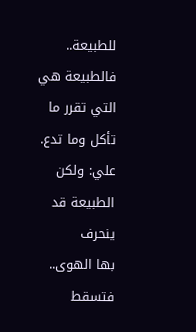للطبيعة.. فالطبيعة هي التي تقرر ما تأكل وما تدع.
علي: ولكن الطبيعة قد ينحرف
بها الهوى.. فتسقط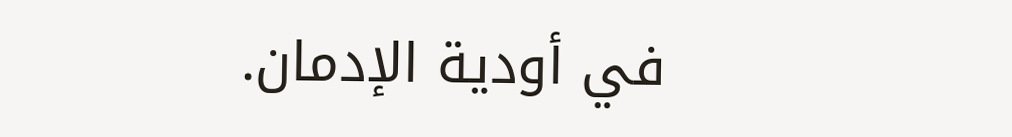في أودية الإدمان.